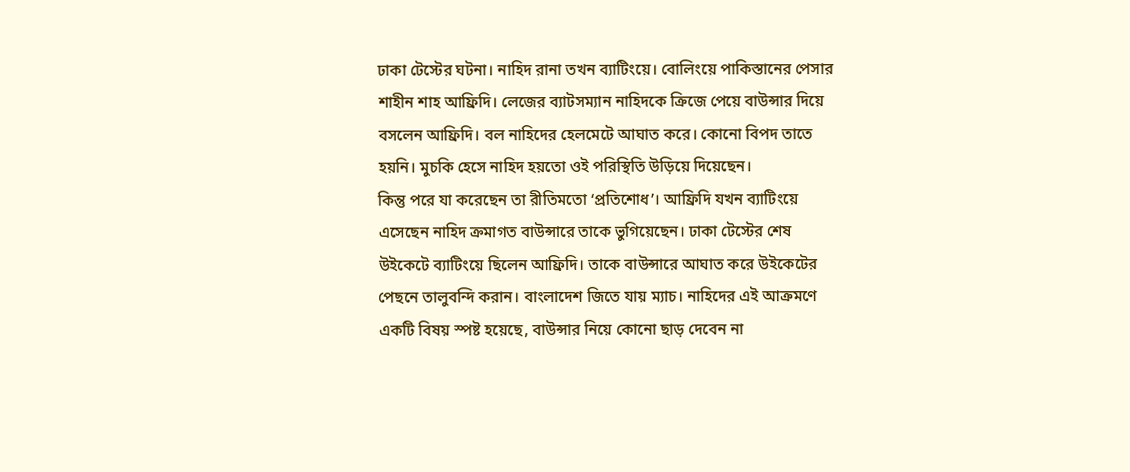ঢাকা টেস্টের ঘটনা। নাহিদ রানা তখন ব্যাটিংয়ে। বোলিংয়ে পাকিস্তানের পেসার শাহীন শাহ আফ্রিদি। লেজের ব্যাটসম্যান নাহিদকে ক্রিজে পেয়ে বাউন্সার দিয়ে বসলেন আফ্রিদি। বল নাহিদের হেলমেটে আঘাত করে। কোনো বিপদ তাতে হয়নি। মুচকি হেসে নাহিদ হয়তো ওই পরিস্থিতি উড়িয়ে দিয়েছেন।
কিন্তু পরে যা করেছেন তা রীতিমতো ‘প্রতিশোধ’। আফ্রিদি যখন ব্যাটিংয়ে এসেছেন নাহিদ ক্রমাগত বাউন্সারে তাকে ভুগিয়েছেন। ঢাকা টেস্টের শেষ উইকেটে ব্যাটিংয়ে ছিলেন আফ্রিদি। তাকে বাউন্সারে আঘাত করে উইকেটের পেছনে তালুবন্দি করান। বাংলাদেশ জিতে যায় ম্যাচ। নাহিদের এই আক্রমণে একটি বিষয় স্পষ্ট হয়েছে, বাউন্সার নিয়ে কোনো ছাড় দেবেন না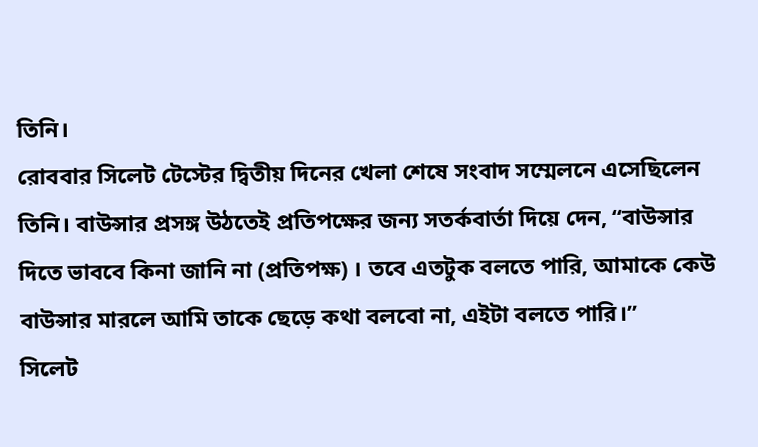তিনি।
রোববার সিলেট টেস্টের দ্বিতীয় দিনের খেলা শেষে সংবাদ সম্মেলনে এসেছিলেন তিনি। বাউন্সার প্রসঙ্গ উঠতেই প্রতিপক্ষের জন্য সতর্কবার্তা দিয়ে দেন, ‘‘বাউন্সার দিতে ভাববে কিনা জানি না (প্রতিপক্ষ) । তবে এতটুক বলতে পারি, আমাকে কেউ বাউন্সার মারলে আমি তাকে ছেড়ে কথা বলবো না, এইটা বলতে পারি।’’
সিলেট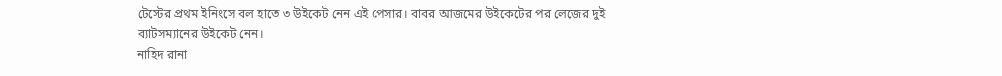টেস্টের প্রথম ইনিংসে বল হাতে ৩ উইকেট নেন এই পেসার। বাবর আজমের উইকেটের পর লেজের দুই ব্যাটসম্যানের উইকেট নেন।
নাহিদ রানা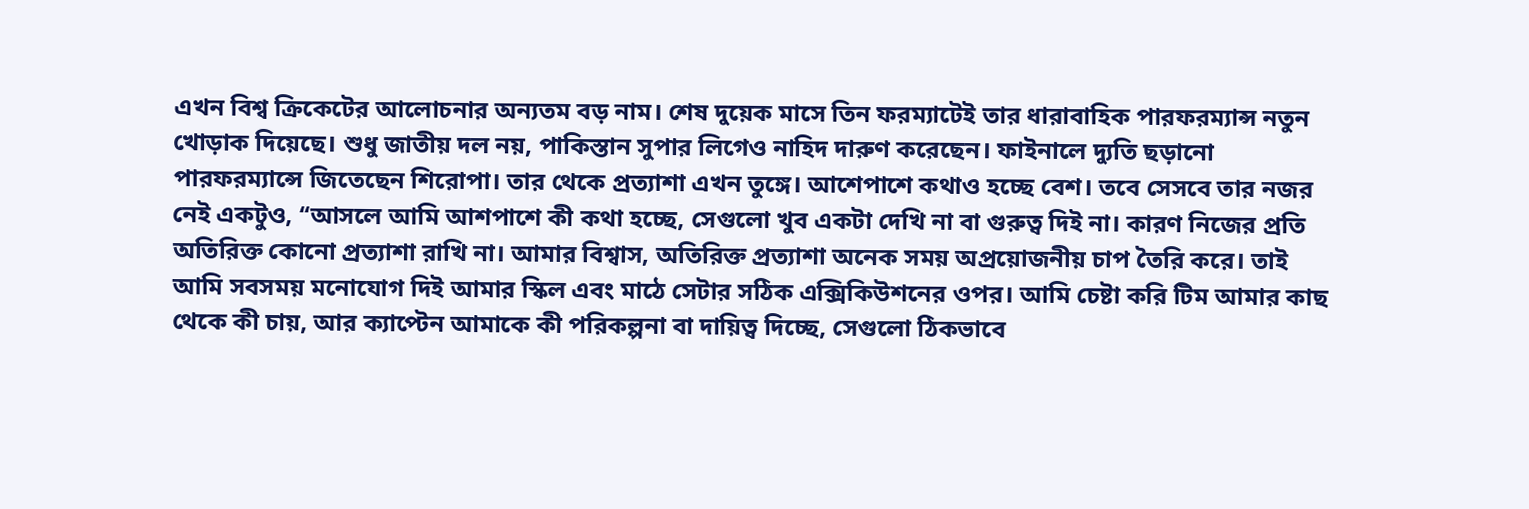এখন বিশ্ব ক্রিকেটের আলোচনার অন্যতম বড় নাম। শেষ দুয়েক মাসে তিন ফরম্যাটেই তার ধারাবাহিক পারফরম্যান্স নতুন খোড়াক দিয়েছে। শুধু জাতীয় দল নয়, পাকিস্তান সুপার লিগেও নাহিদ দারুণ করেছেন। ফাইনালে দ্যুতি ছড়ানো পারফরম্যান্সে জিতেছেন শিরোপা। তার থেকে প্রত্যাশা এখন তুঙ্গে। আশেপাশে কথাও হচ্ছে বেশ। তবে সেসবে তার নজর নেই একটুও, ‘‘আসলে আমি আশপাশে কী কথা হচ্ছে, সেগুলো খুব একটা দেখি না বা গুরুত্ব দিই না। কারণ নিজের প্রতি অতিরিক্ত কোনো প্রত্যাশা রাখি না। আমার বিশ্বাস, অতিরিক্ত প্রত্যাশা অনেক সময় অপ্রয়োজনীয় চাপ তৈরি করে। তাই আমি সবসময় মনোযোগ দিই আমার স্কিল এবং মাঠে সেটার সঠিক এক্সিকিউশনের ওপর। আমি চেষ্টা করি টিম আমার কাছ থেকে কী চায়, আর ক্যাপ্টেন আমাকে কী পরিকল্পনা বা দায়িত্ব দিচ্ছে, সেগুলো ঠিকভাবে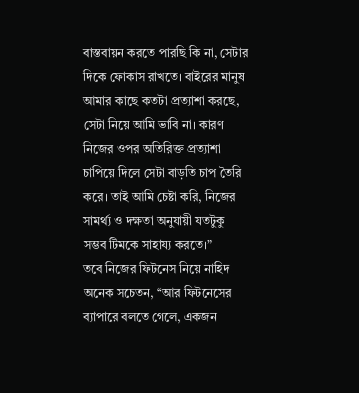বাস্তবায়ন করতে পারছি কি না, সেটার দিকে ফোকাস রাখতে। বাইরের মানুষ আমার কাছে কতটা প্রত্যাশা করছে, সেটা নিয়ে আমি ভাবি না। কারণ নিজের ওপর অতিরিক্ত প্রত্যাশা চাপিয়ে দিলে সেটা বাড়তি চাপ তৈরি করে। তাই আমি চেষ্টা করি, নিজের সামর্থ্য ও দক্ষতা অনুযায়ী যতটুকু সম্ভব টিমকে সাহায্য করতে।”
তবে নিজের ফিটনেস নিয়ে নাহিদ অনেক সচেতন, ‘‘আর ফিটনেসের ব্যাপারে বলতে গেলে, একজন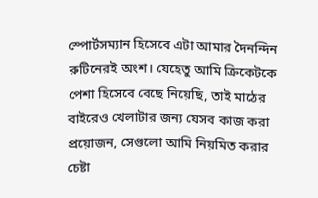স্পোর্টসম্যান হিসেবে এটা আমার দৈনন্দিন রুটিনেরই অংশ। যেহেতু আমি ক্রিকেটকে পেশা হিসেবে বেছে নিয়েছি, তাই মাঠের বাইরেও খেলাটার জন্য যেসব কাজ করা প্রয়োজন, সেগুলো আমি নিয়মিত করার চেষ্টা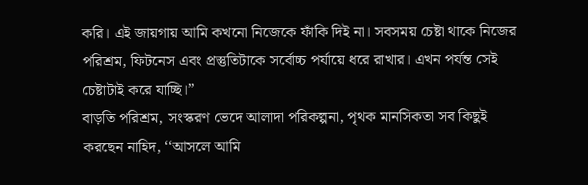করি। এই জায়গায় আমি কখনো নিজেকে ফাঁকি দিই না। সবসময় চেষ্টা থাকে নিজের পরিশ্রম, ফিটনেস এবং প্রস্তুতিটাকে সর্বোচ্চ পর্যায়ে ধরে রাখার। এখন পর্যন্ত সেই চেষ্টাটাই করে যাচ্ছি।”
বাড়তি পরিশ্রম, সংস্করণ ভেদে আলাদা পরিকল্পনা, পৃথক মানসিকতা সব কিছুই করছেন নাহিদ, ‘‘আসলে আমি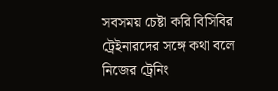সবসময় চেষ্টা করি বিসিবির ট্রেইনারদের সঙ্গে কথা বলে নিজের ট্রেনিং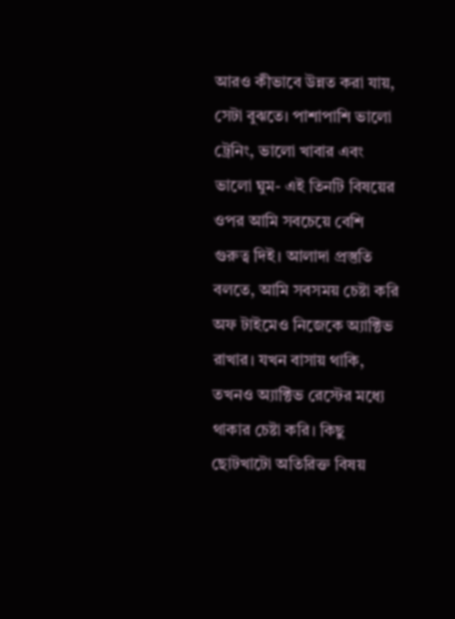আরও কীভাবে উন্নত করা যায়, সেটা বুঝতে। পাশাপাশি ভালো ট্রেনিং, ভালো খাবার এবং ভালো ঘুম- এই তিনটি বিষয়ের ওপর আমি সবচেয়ে বেশি গুরুত্ব দিই। আলাদা প্রস্তুতি বলতে, আমি সবসময় চেষ্টা করি অফ টাইমেও নিজেকে অ্যাক্টিভ রাখার। যখন বাসায় থাকি, তখনও অ্যাক্টিভ রেস্টের মধ্যে থাকার চেষ্টা করি। কিছু ছোটখাটো অতিরিক্ত বিষয়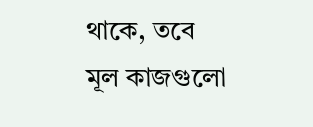থাকে, তবে মূল কাজগুলো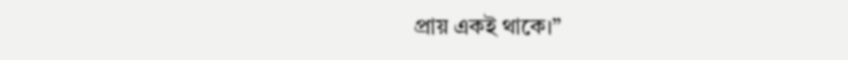প্রায় একই থাকে।”